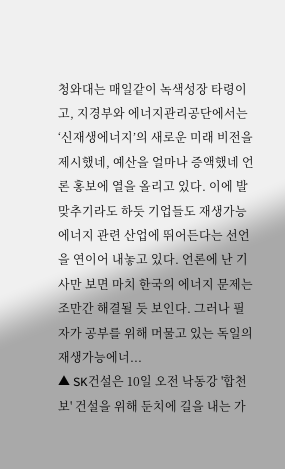청와대는 매일같이 녹색성장 타령이고, 지경부와 에너지관리공단에서는 ‘신재생에너지’의 새로운 미래 비전을 제시했네, 예산을 얼마나 증액했네 언론 홍보에 열을 올리고 있다. 이에 발맞추기라도 하듯 기업들도 재생가능에너지 관련 산업에 뛰어든다는 선언을 연이어 내놓고 있다. 언론에 난 기사만 보면 마치 한국의 에너지 문제는 조만간 해결될 듯 보인다. 그러나 필자가 공부를 위해 머물고 있는 독일의 재생가능에너...
▲ SK건설은 10일 오전 낙동강 '합천보' 건설을 위해 둔치에 길을 내는 가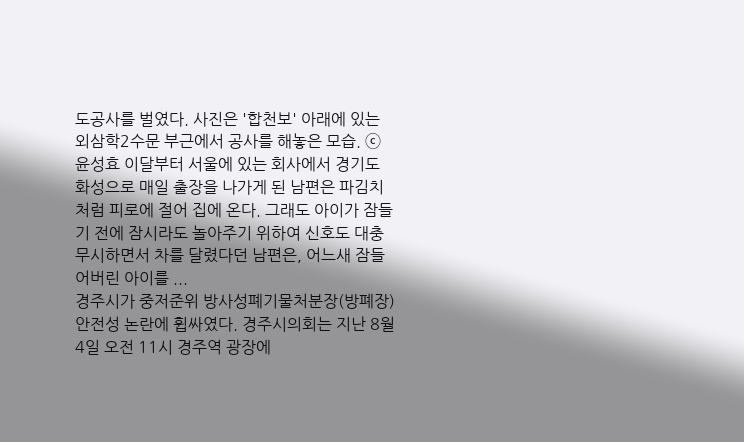도공사를 벌였다. 사진은 '합천보' 아래에 있는 외삼학2수문 부근에서 공사를 해놓은 모습. ⓒ 윤성효 이달부터 서울에 있는 회사에서 경기도 화성으로 매일 출장을 나가게 된 남편은 파김치처럼 피로에 절어 집에 온다. 그래도 아이가 잠들기 전에 잠시라도 놀아주기 위하여 신호도 대충 무시하면서 차를 달렸다던 남편은, 어느새 잠들어버린 아이를 ...
경주시가 중저준위 방사성폐기물처분장(방폐장) 안전성 논란에 휩싸였다. 경주시의회는 지난 8월4일 오전 11시 경주역 광장에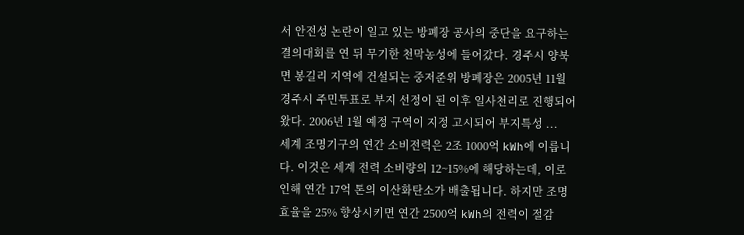서 안전성 논란이 일고 있는 방폐장 공사의 중단을 요구하는 결의대회를 연 뒤 무기한 천막농성에 들어갔다. 경주시 양북면 봉길리 지역에 건설되는 중저준위 방폐장은 2005년 11월 경주시 주민투표로 부지 선정이 된 이후 일사천리로 진행되어왔다. 2006년 1월 예정 구역이 지정 고시되어 부지특성 ...
세계 조명기구의 연간 소비전력은 2조 1000억 kWh에 이릅니다. 이것은 세계 전력 소비량의 12~15%에 해당하는데, 이로 인해 연간 17억 톤의 이산화탄소가 배출됩니다. 하지만 조명 효율을 25% 향상시키면 연간 2500억 kWh의 전력이 절감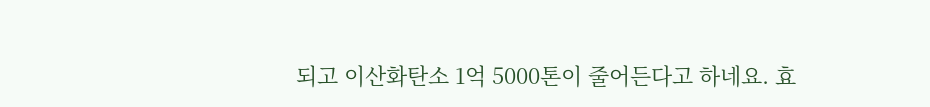되고 이산화탄소 1억 5000톤이 줄어든다고 하네요. 효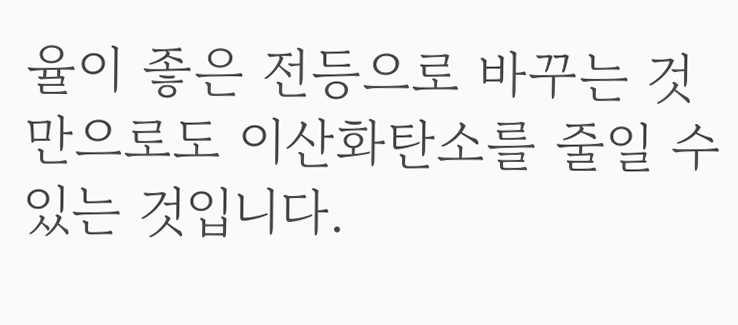율이 좋은 전등으로 바꾸는 것만으로도 이산화탄소를 줄일 수 있는 것입니다.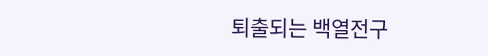퇴출되는 백열전구